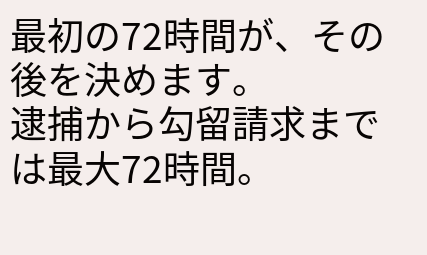最初の72時間が、その後を決めます。
逮捕から勾留請求までは最大72時間。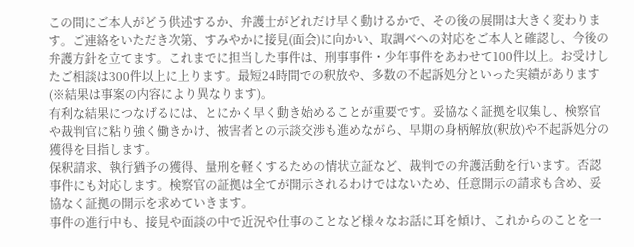この間にご本人がどう供述するか、弁護士がどれだけ早く動けるかで、その後の展開は大きく変わります。ご連絡をいただき次第、すみやかに接見(面会)に向かい、取調べへの対応をご本人と確認し、今後の弁護方針を立てます。これまでに担当した事件は、刑事事件・少年事件をあわせて100件以上。お受けしたご相談は300件以上に上ります。最短24時間での釈放や、多数の不起訴処分といった実績があります(※結果は事案の内容により異なります)。
有利な結果につなげるには、とにかく早く動き始めることが重要です。妥協なく証拠を収集し、検察官や裁判官に粘り強く働きかけ、被害者との示談交渉も進めながら、早期の身柄解放(釈放)や不起訴処分の獲得を目指します。
保釈請求、執行猶予の獲得、量刑を軽くするための情状立証など、裁判での弁護活動を行います。否認事件にも対応します。検察官の証拠は全てが開示されるわけではないため、任意開示の請求も含め、妥協なく証拠の開示を求めていきます。
事件の進行中も、接見や面談の中で近況や仕事のことなど様々なお話に耳を傾け、これからのことを一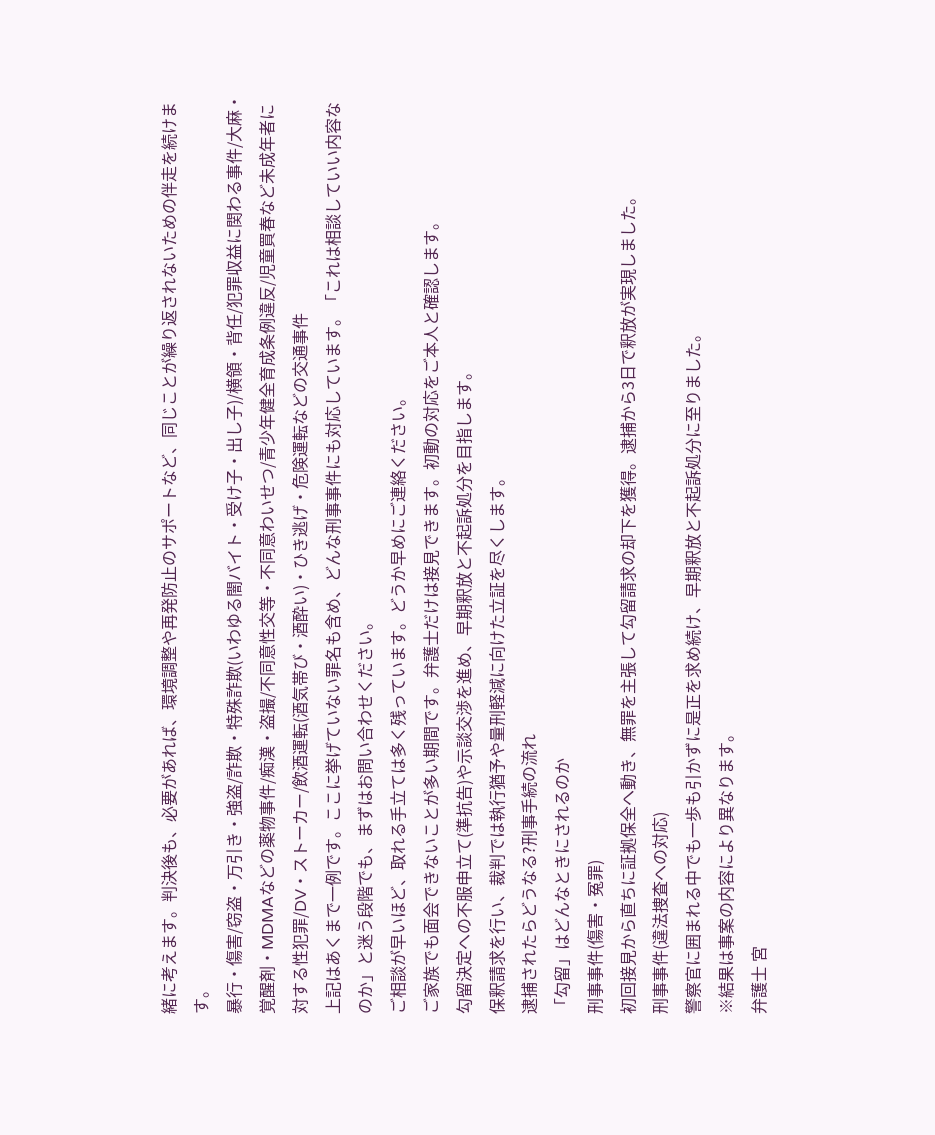緒に考えます。判決後も、必要があれば、環境調整や再発防止のサポートなど、同じことが繰り返されないための伴走を続けます。
暴行・傷害/窃盗・万引き・強盗/詐欺・特殊詐欺(いわゆる闇バイト・受け子・出し子)/横領・背任/犯罪収益に関わる事件/大麻・覚醒剤・MDMAなどの薬物事件/痴漢・盗撮/不同意性交等・不同意わいせつ/青少年健全育成条例違反/児童買春など未成年者に対する性犯罪/DV・ストーカー/飲酒運転(酒気帯び・酒酔い)・ひき逃げ・危険運転などの交通事件
上記はあくまで一例です。ここに挙げていない罪名も含め、どんな刑事事件にも対応しています。「これは相談していい内容なのか」と迷う段階でも、まずはお問い合わせください。
ご相談が早いほど、取れる手立ては多く残っています。どうか早めにご連絡ください。
ご家族でも面会できないことが多い期間です。弁護士だけは接見できます。初動の対応をご本人と確認します。
勾留決定への不服申立て(準抗告)や示談交渉を進め、早期釈放と不起訴処分を目指します。
保釈請求を行い、裁判では執行猶予や量刑軽減に向けた立証を尽くします。
逮捕されたらどうなる?刑事手続の流れ
「勾留」はどんなときにされるのか
刑事事件(傷害・冤罪)
初回接見から直ちに証拠保全へ動き、無罪を主張して勾留請求の却下を獲得。逮捕から3日で釈放が実現しました。
刑事事件(違法捜査への対応)
警察官に囲まれる中でも一歩も引かずに是正を求め続け、早期釈放と不起訴処分に至りました。
※結果は事案の内容により異なります。
弁護士 宮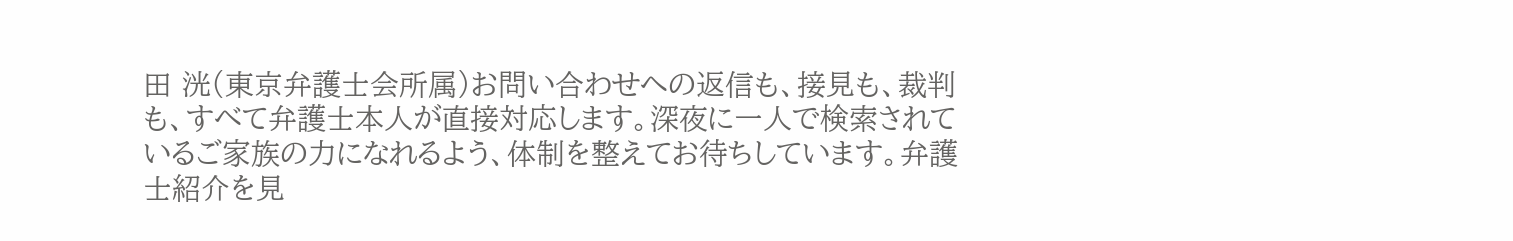田 洸(東京弁護士会所属)お問い合わせへの返信も、接見も、裁判も、すべて弁護士本人が直接対応します。深夜に一人で検索されているご家族の力になれるよう、体制を整えてお待ちしています。弁護士紹介を見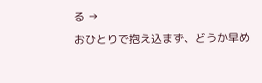る →
おひとりで抱え込まず、どうか早め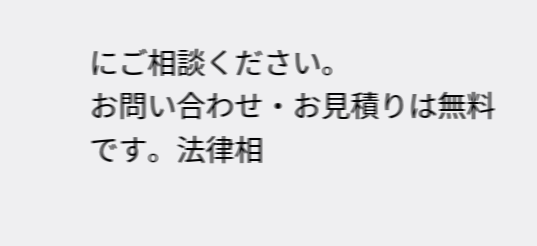にご相談ください。
お問い合わせ・お見積りは無料です。法律相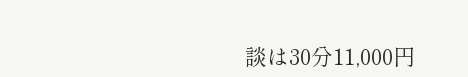談は30分11,000円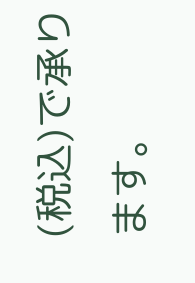(税込)で承ります。